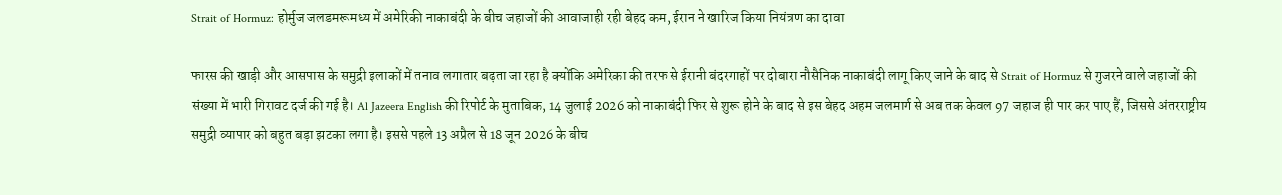Strait of Hormuz: होर्मुज जलडमरूमध्य में अमेरिकी नाकाबंदी के बीच जहाजों की आवाजाही रही बेहद कम, ईरान ने खारिज किया नियंत्रण का दावा

फारस की खाड़ी और आसपास के समुद्री इलाकों में तनाव लगातार बढ़ता जा रहा है क्योंकि अमेरिका की तरफ से ईरानी बंदरगाहों पर दोबारा नौसैनिक नाकाबंदी लागू किए जाने के बाद से Strait of Hormuz से गुजरने वाले जहाजों की संख्या में भारी गिरावट दर्ज की गई है। Al Jazeera English की रिपोर्ट के मुताबिक, 14 जुलाई 2026 को नाकाबंदी फिर से शुरू होने के बाद से इस बेहद अहम जलमार्ग से अब तक केवल 97 जहाज ही पार कर पाए हैं, जिससे अंतरराष्ट्रीय समुद्री व्यापार को बहुत बड़ा झटका लगा है। इससे पहले 13 अप्रैल से 18 जून 2026 के बीच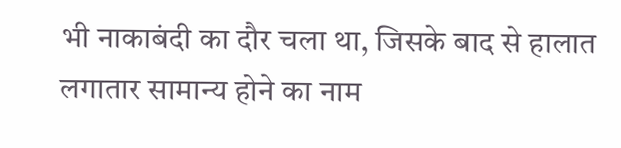भी नाकाबंदी का दौर चला था, जिसके बाद से हालात लगातार सामान्य होने का नाम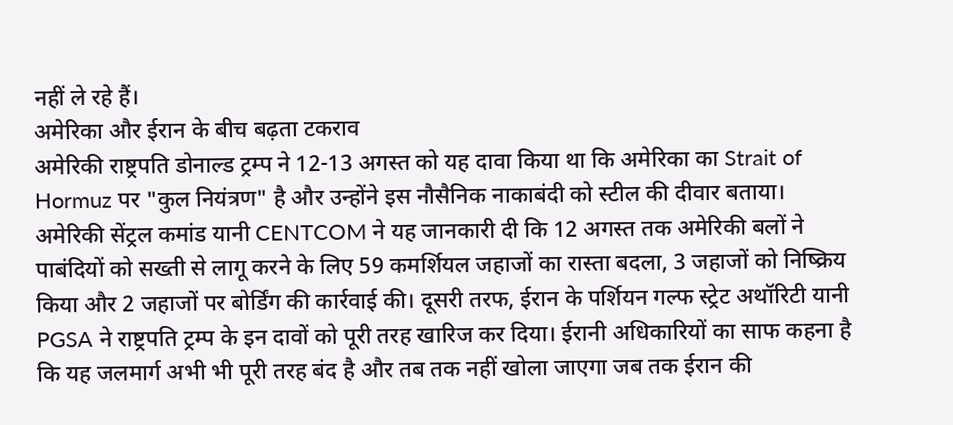नहीं ले रहे हैं।
अमेरिका और ईरान के बीच बढ़ता टकराव
अमेरिकी राष्ट्रपति डोनाल्ड ट्रम्प ने 12-13 अगस्त को यह दावा किया था कि अमेरिका का Strait of Hormuz पर "कुल नियंत्रण" है और उन्होंने इस नौसैनिक नाकाबंदी को स्टील की दीवार बताया। अमेरिकी सेंट्रल कमांड यानी CENTCOM ने यह जानकारी दी कि 12 अगस्त तक अमेरिकी बलों ने पाबंदियों को सख्ती से लागू करने के लिए 59 कमर्शियल जहाजों का रास्ता बदला, 3 जहाजों को निष्क्रिय किया और 2 जहाजों पर बोर्डिंग की कार्रवाई की। दूसरी तरफ, ईरान के पर्शियन गल्फ स्ट्रेट अथॉरिटी यानी PGSA ने राष्ट्रपति ट्रम्प के इन दावों को पूरी तरह खारिज कर दिया। ईरानी अधिकारियों का साफ कहना है कि यह जलमार्ग अभी भी पूरी तरह बंद है और तब तक नहीं खोला जाएगा जब तक ईरान की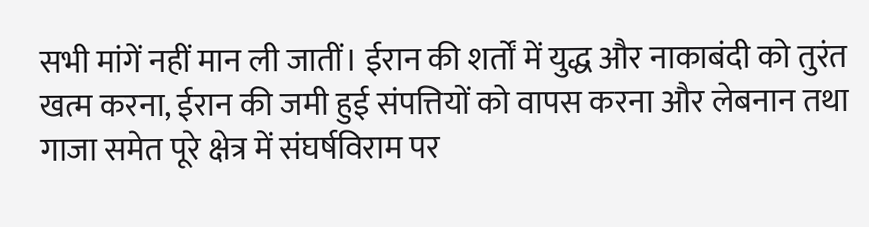सभी मांगें नहीं मान ली जातीं। ईरान की शर्तों में युद्ध और नाकाबंदी को तुरंत खत्म करना, ईरान की जमी हुई संपत्तियों को वापस करना और लेबनान तथा गाजा समेत पूरे क्षेत्र में संघर्षविराम पर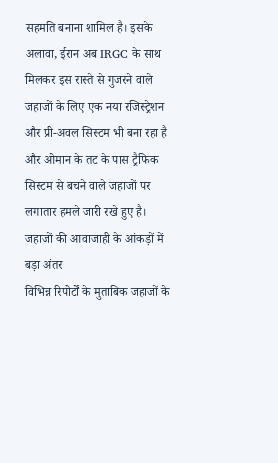सहमति बनाना शामिल है। इसके अलावा, ईरान अब IRGC के साथ मिलकर इस रास्ते से गुजरने वाले जहाजों के लिए एक नया रजिस्ट्रेशन और प्री-अवल सिस्टम भी बना रहा है और ओमान के तट के पास ट्रैफिक सिस्टम से बचने वाले जहाजों पर लगातार हमले जारी रखे हुए है।
जहाजों की आवाजाही के आंकड़ों में बड़ा अंतर
विभिन्न रिपोर्टों के मुताबिक जहाजों के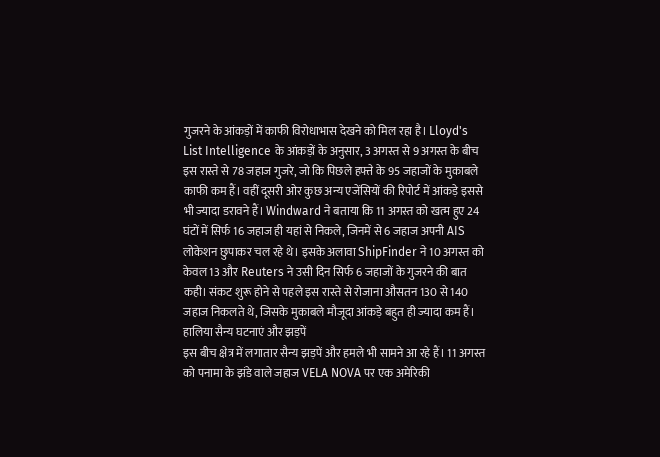गुजरने के आंकड़ों में काफी विरोधाभास देखने को मिल रहा है। Lloyd's List Intelligence के आंकड़ों के अनुसार, 3 अगस्त से 9 अगस्त के बीच इस रास्ते से 78 जहाज गुजरे, जो कि पिछले हफ्ते के 95 जहाजों के मुकाबले काफी कम हैं। वहीं दूसरी ओर कुछ अन्य एजेंसियों की रिपोर्ट में आंकड़े इससे भी ज्यादा डरावने हैं। Windward ने बताया कि 11 अगस्त को खत्म हुए 24 घंटों में सिर्फ 16 जहाज ही यहां से निकले, जिनमें से 6 जहाज अपनी AIS लोकेशन छुपाकर चल रहे थे। इसके अलावा ShipFinder ने 10 अगस्त को केवल 13 और Reuters ने उसी दिन सिर्फ 6 जहाजों के गुजरने की बात कही। संकट शुरू होने से पहले इस रास्ते से रोजाना औसतन 130 से 140 जहाज निकलते थे, जिसके मुकाबले मौजूदा आंकड़े बहुत ही ज्यादा कम हैं।
हालिया सैन्य घटनाएं और झड़पें
इस बीच क्षेत्र में लगातार सैन्य झड़पें और हमले भी सामने आ रहे हैं। 11 अगस्त को पनामा के झंडे वाले जहाज VELA NOVA पर एक अमेरिकी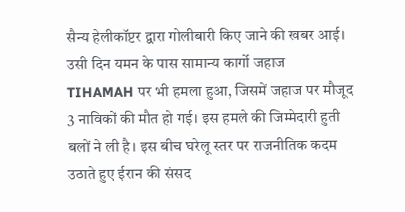सैन्य हेलीकॉप्टर द्वारा गोलीबारी किए जाने की खबर आई। उसी दिन यमन के पास सामान्य कार्गो जहाज TIHAMAH पर भी हमला हुआ, जिसमें जहाज पर मौजूद 3 नाविकों की मौत हो गई। इस हमले की जिम्मेदारी हुती बलों ने ली है। इस बीच घरेलू स्तर पर राजनीतिक कदम उठाते हुए ईरान की संसद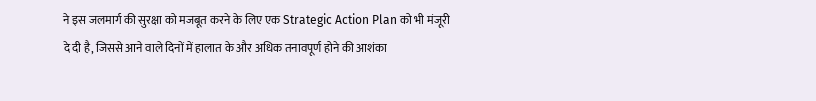ने इस जलमार्ग की सुरक्षा को मजबूत करने के लिए एक Strategic Action Plan को भी मंजूरी दे दी है, जिससे आने वाले दिनों में हालात के और अधिक तनावपूर्ण होने की आशंका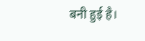बनी हुई है।